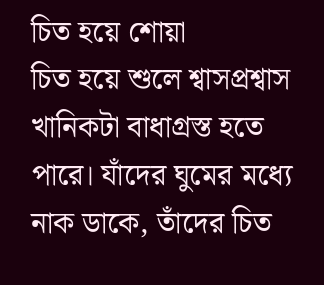চিত হয়ে শোয়া
চিত হয়ে শুলে শ্বাসপ্রশ্বাস খানিকটা বাধাগ্রস্ত হতে পারে। যাঁদের ঘুমের মধ্যে নাক ডাকে, তাঁদের চিত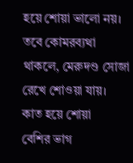হয়ে শোয়া ভালো নয়। তবে কোমরব্যথা থাকলে, মেরুদণ্ড সোজা রেখে শোওয়া যায়।
কাত হয়ে শোয়া
বেশির ভাগ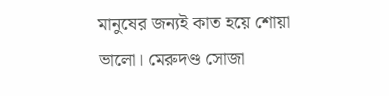মানুষের জন্যই কাত হয়ে শোয়া ভালো। মেরুদণ্ড সোজা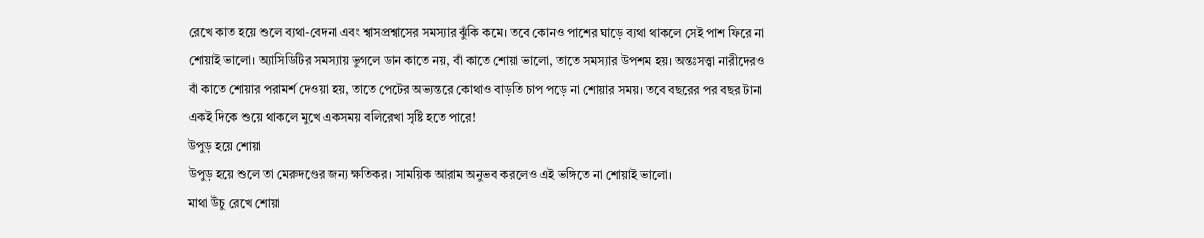রেখে কাত হয়ে শুলে ব্যথা-বেদনা এবং শ্বাসপ্রশ্বাসের সমস্যার ঝুঁকি কমে। তবে কোনও পাশের ঘাড়ে ব্যথা থাকলে সেই পাশ ফিরে না শোয়াই ভালো। অ্যাসিডিটির সমস্যায় ভুগলে ডান কাতে নয়, বাঁ কাতে শোয়া ভালো, তাতে সমস্যার উপশম হয়। অন্তঃসত্ত্বা নারীদেরও বাঁ কাতে শোয়ার পরামর্শ দেওয়া হয়, তাতে পেটের অভ্যন্তরে কোথাও বাড়তি চাপ পড়ে না শোয়ার সময়। তবে বছরের পর বছর টানা একই দিকে শুয়ে থাকলে মুখে একসময় বলিরেখা সৃষ্টি হতে পারে!
উপুড় হয়ে শোয়া
উপুড় হয়ে শুলে তা মেরুদণ্ডের জন্য ক্ষতিকর। সাময়িক আরাম অনুভব করলেও এই ভঙ্গিতে না শোয়াই ভালো।
মাথা উঁচু রেখে শোয়া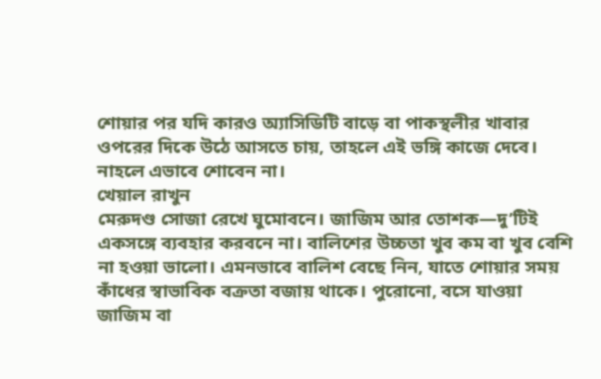শোয়ার পর যদি কারও অ্যাসিডিটি বাড়ে বা পাকস্থলীর খাবার ওপরের দিকে উঠে আসতে চায়, তাহলে এই ভঙ্গি কাজে দেবে। নাহলে এভাবে শোবেন না।
খেয়াল রাখুন
মেরুদণ্ড সোজা রেখে ঘুমোবনে। জাজিম আর তোশক—দু’টিই একসঙ্গে ব্যবহার করবনে না। বালিশের উচ্চতা খুব কম বা খুব বেশি না হওয়া ভালো। এমনভাবে বালিশ বেছে নিন, যাতে শোয়ার সময় কাঁধের স্বাভাবিক বক্রতা বজায় থাকে। পুরোনো, বসে যাওয়া জাজিম বা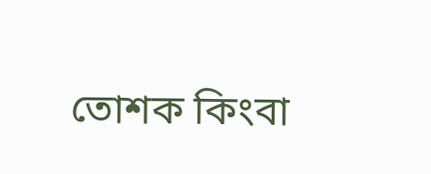তোশক কিংবা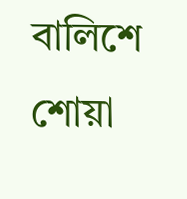বালিশে শোয়া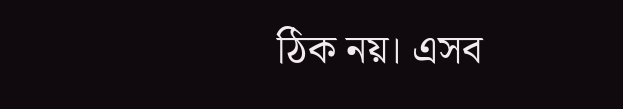ঠিক নয়। এসব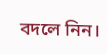বদলে নিন।